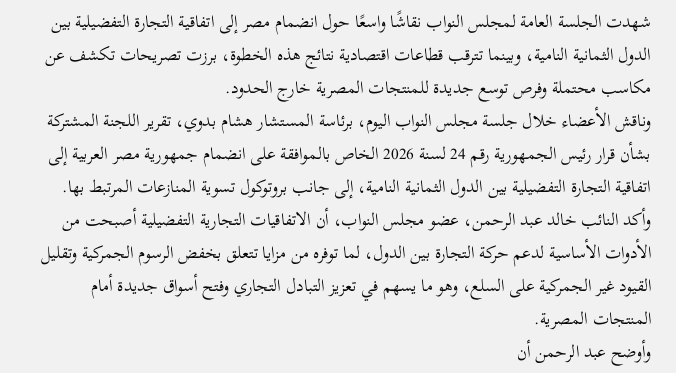شهدت الجلسة العامة لمجلس النواب نقاشًا واسعًا حول انضمام مصر إلى اتفاقية التجارة التفضيلية بين الدول الثمانية النامية، وبينما تترقب قطاعات اقتصادية نتائج هذه الخطوة، برزت تصريحات تكشف عن مكاسب محتملة وفرص توسع جديدة للمنتجات المصرية خارج الحدود.
وناقش الأعضاء خلال جلسة مجلس النواب اليوم، برئاسة المستشار هشام بدوي، تقرير اللجنة المشتركة بشأن قرار رئيس الجمهورية رقم 24 لسنة 2026 الخاص بالموافقة على انضمام جمهورية مصر العربية إلى اتفاقية التجارة التفضيلية بين الدول الثمانية النامية، إلى جانب بروتوكول تسوية المنازعات المرتبط بها.
وأكد النائب خالد عبد الرحمن، عضو مجلس النواب، أن الاتفاقيات التجارية التفضيلية أصبحت من الأدوات الأساسية لدعم حركة التجارة بين الدول، لما توفره من مزايا تتعلق بخفض الرسوم الجمركية وتقليل القيود غير الجمركية على السلع، وهو ما يسهم في تعزيز التبادل التجاري وفتح أسواق جديدة أمام المنتجات المصرية.
وأوضح عبد الرحمن أن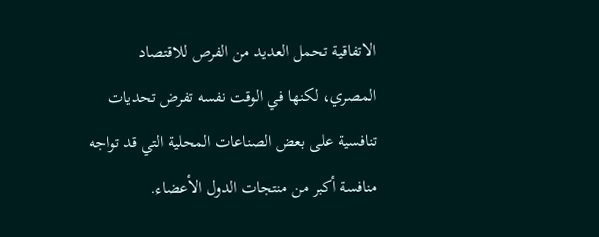الاتفاقية تحمل العديد من الفرص للاقتصاد المصري، لكنها في الوقت نفسه تفرض تحديات تنافسية على بعض الصناعات المحلية التي قد تواجه منافسة أكبر من منتجات الدول الأعضاء.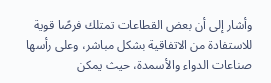وأشار إلى أن بعض القطاعات تمتلك فرصًا قوية للاستفادة من الاتفاقية بشكل مباشر، وعلى رأسها صناعات الدواء والأسمدة، حيث يمكن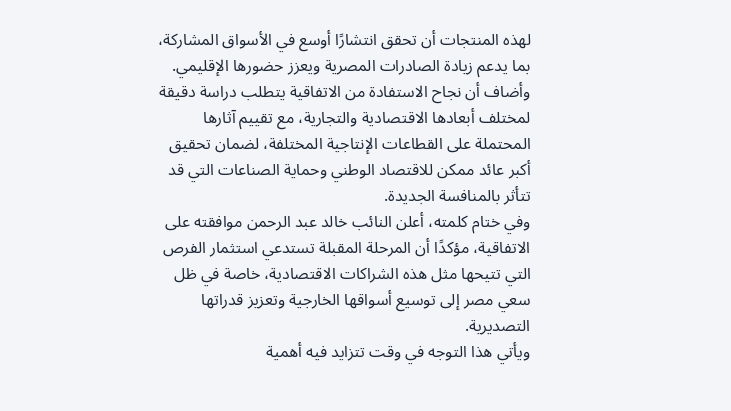لهذه المنتجات أن تحقق انتشارًا أوسع في الأسواق المشاركة، بما يدعم زيادة الصادرات المصرية ويعزز حضورها الإقليمي.
وأضاف أن نجاح الاستفادة من الاتفاقية يتطلب دراسة دقيقة لمختلف أبعادها الاقتصادية والتجارية، مع تقييم آثارها المحتملة على القطاعات الإنتاجية المختلفة، لضمان تحقيق أكبر عائد ممكن للاقتصاد الوطني وحماية الصناعات التي قد تتأثر بالمنافسة الجديدة.
وفي ختام كلمته، أعلن النائب خالد عبد الرحمن موافقته على الاتفاقية، مؤكدًا أن المرحلة المقبلة تستدعي استثمار الفرص التي تتيحها مثل هذه الشراكات الاقتصادية، خاصة في ظل سعي مصر إلى توسيع أسواقها الخارجية وتعزيز قدراتها التصديرية.
ويأتي هذا التوجه في وقت تتزايد فيه أهمية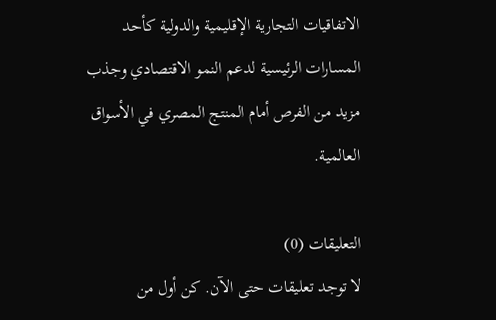الاتفاقيات التجارية الإقليمية والدولية كأحد المسارات الرئيسية لدعم النمو الاقتصادي وجذب مزيد من الفرص أمام المنتج المصري في الأسواق العالمية.

التعليقات (0)
لا توجد تعليقات حتى الآن. كن أول من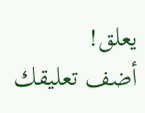يعلق!
أضف تعليقك